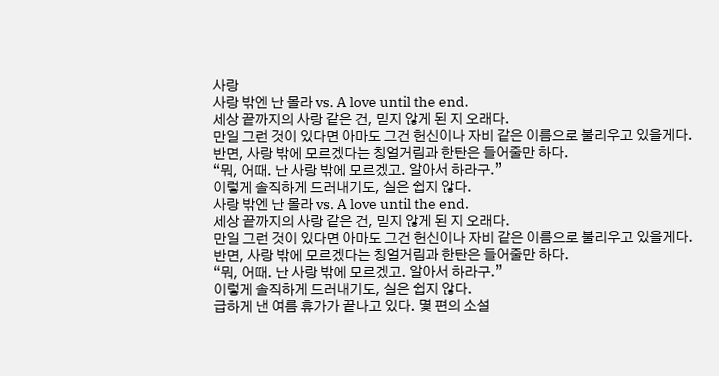사랑
사랑 밖엔 난 몰라 vs. A love until the end.
세상 끝까지의 사랑 같은 건, 믿지 않게 된 지 오래다.
만일 그런 것이 있다면 아마도 그건 헌신이나 자비 같은 이름으로 불리우고 있을게다.
반면, 사랑 밖에 모르겠다는 칭얼거림과 한탄은 들어줄만 하다.
“뭐, 어때. 난 사랑 밖에 모르겠고. 알아서 하라구.”
이렇게 솔직하게 드러내기도, 실은 쉽지 않다.
사랑 밖엔 난 몰라 vs. A love until the end.
세상 끝까지의 사랑 같은 건, 믿지 않게 된 지 오래다.
만일 그런 것이 있다면 아마도 그건 헌신이나 자비 같은 이름으로 불리우고 있을게다.
반면, 사랑 밖에 모르겠다는 칭얼거림과 한탄은 들어줄만 하다.
“뭐, 어때. 난 사랑 밖에 모르겠고. 알아서 하라구.”
이렇게 솔직하게 드러내기도, 실은 쉽지 않다.
급하게 낸 여름 휴가가 끝나고 있다. 몇 편의 소설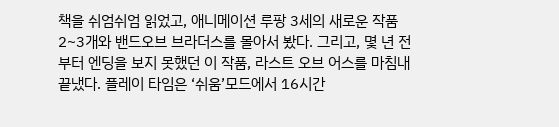책을 쉬엄쉬엄 읽었고, 애니메이션 루팡 3세의 새로운 작품 2~3개와 밴드오브 브라더스를 몰아서 봤다. 그리고, 몇 년 전부터 엔딩을 보지 못했던 이 작품, 라스트 오브 어스를 마침내 끝냈다. 플레이 타임은 ‘쉬움’모드에서 16시간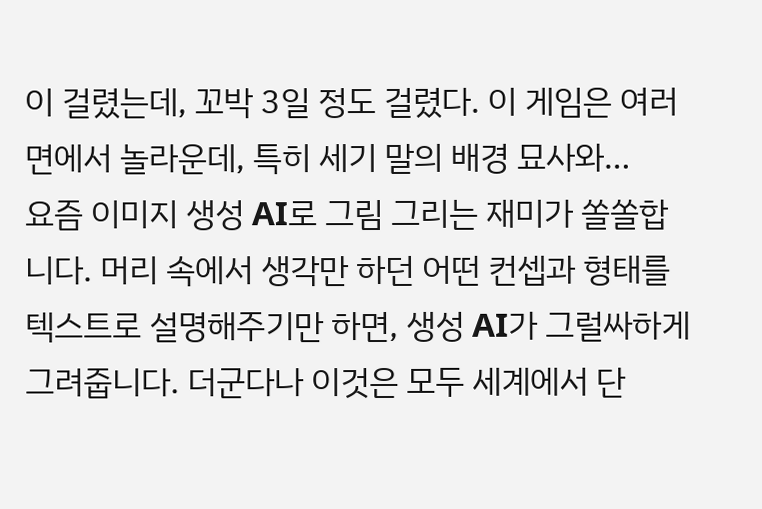이 걸렸는데, 꼬박 3일 정도 걸렸다. 이 게임은 여러 면에서 놀라운데, 특히 세기 말의 배경 묘사와…
요즘 이미지 생성 AI로 그림 그리는 재미가 쏠쏠합니다. 머리 속에서 생각만 하던 어떤 컨셉과 형태를 텍스트로 설명해주기만 하면, 생성 AI가 그럴싸하게 그려줍니다. 더군다나 이것은 모두 세계에서 단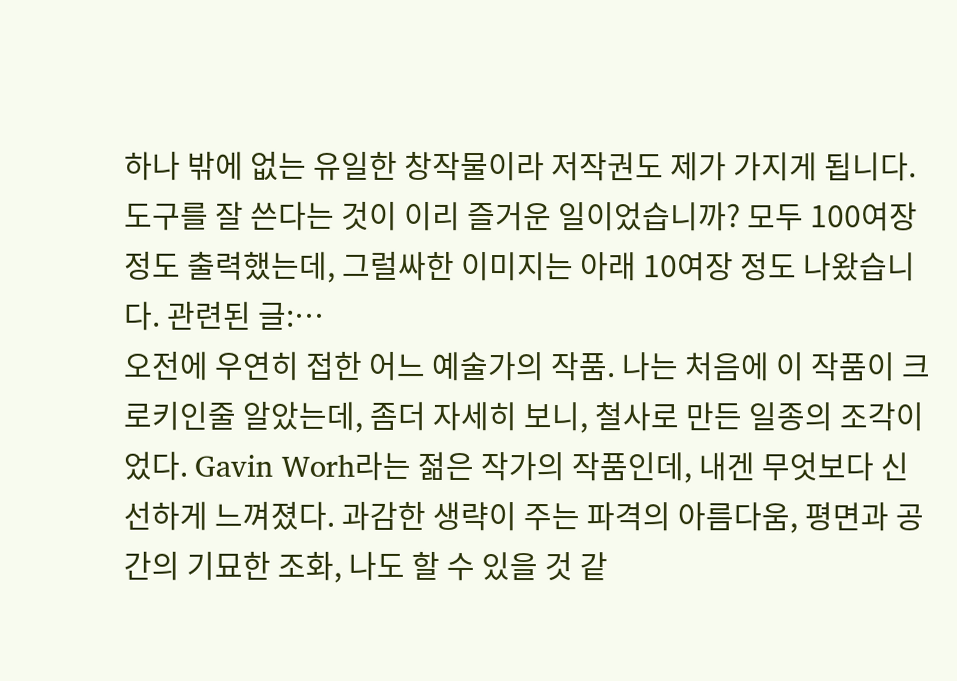하나 밖에 없는 유일한 창작물이라 저작권도 제가 가지게 됩니다. 도구를 잘 쓴다는 것이 이리 즐거운 일이었습니까? 모두 100여장 정도 출력했는데, 그럴싸한 이미지는 아래 10여장 정도 나왔습니다. 관련된 글:…
오전에 우연히 접한 어느 예술가의 작품. 나는 처음에 이 작품이 크로키인줄 알았는데, 좀더 자세히 보니, 철사로 만든 일종의 조각이었다. Gavin Worh라는 젊은 작가의 작품인데, 내겐 무엇보다 신선하게 느껴졌다. 과감한 생략이 주는 파격의 아름다움, 평면과 공간의 기묘한 조화, 나도 할 수 있을 것 같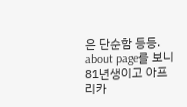은 단순함 등등. about page를 보니 81년생이고 아프리카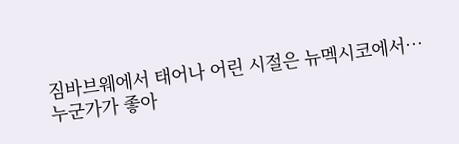짐바브웨에서 태어나 어린 시절은 뉴멕시코에서…
누군가가 좋아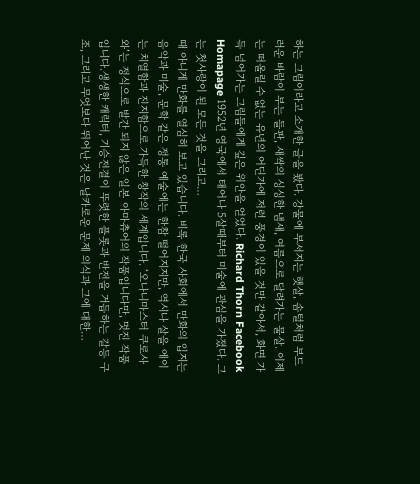하는 그림이라고 소개한 글을 봤다. 강물에 부서지는 햇살, 솜털처럼 부드러운 바람이 부는 들판, 새싹의 싱싱한 냄새, 여름으로 달려가는 물살. 이제는 떠올릴 수 없는 유년의 어딘가에 저런 풍경이 있을 것만 같아서, 화면 가득 넘어가는 그림들에게 깊은 위안을 얻었다. Richard Thorn Facebook Homapage 1952년 영국에서 태어나 5살때부터 미술에 관심을 가졌다. 그는 첫사랑이 된 모든 것을 그리고…
때 아니게 만화를 열심히 보고 있습니다. 비록 한국 사회에서 만화의 입지는 음악과 미술, 문학 같은 정통 예술에는 한참 떨어지지만, 역시나 살을 에이는 치열함과 진지함으로 가득한 창작의 세계입니다. ‘오나니마스터 쿠로사와’는 정식으로 발간 되지 않은 일본 아마츄어의 작품입니다만, 멋진 작품입니다.생생한 캐릭터, 기승전결이 뚜렷한 플롯과 반전을 거듭하는 갈등 구조, 그리고 무엇보다 뛰어난 것은 날카로운 문제 의식과 그에 대한…